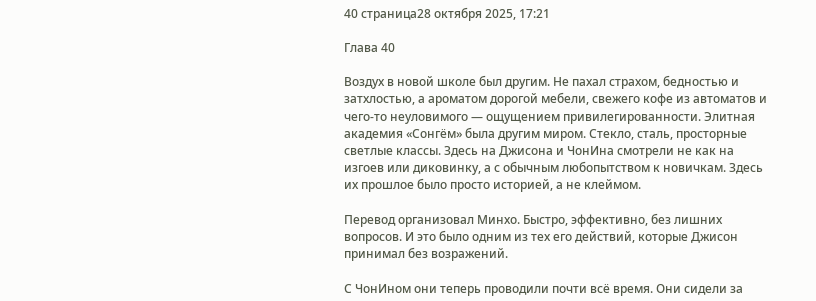40 страница28 октября 2025, 17:21

Глава 40

Воздух в новой школе был другим. Не пахал страхом, бедностью и затхлостью, а ароматом дорогой мебели, свежего кофе из автоматов и чего-то неуловимого — ощущением привилегированности. Элитная академия «Сонгём» была другим миром. Стекло, сталь, просторные светлые классы. Здесь на Джисона и ЧонИна смотрели не как на изгоев или диковинку, а с обычным любопытством к новичкам. Здесь их прошлое было просто историей, а не клеймом.

Перевод организовал Минхо. Быстро, эффективно, без лишних вопросов. И это было одним из тех его действий, которые Джисон принимал без возражений.

С ЧонИном они теперь проводили почти всё время. Они сидели за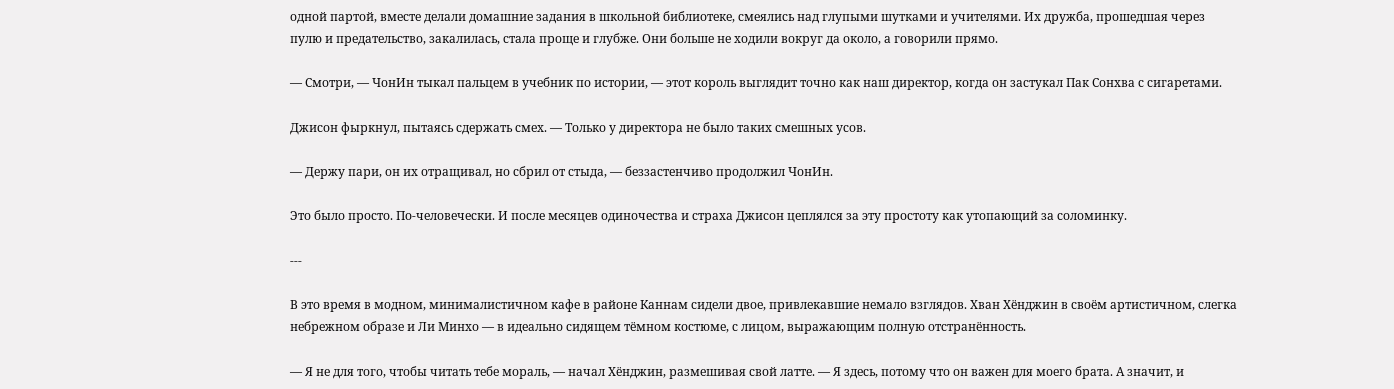одной партой, вместе делали домашние задания в школьной библиотеке, смеялись над глупыми шутками и учителями. Их дружба, прошедшая через пулю и предательство, закалилась, стала проще и глубже. Они больше не ходили вокруг да около, а говорили прямо.

— Смотри, — ЧонИн тыкал пальцем в учебник по истории, — этот король выглядит точно как наш директор, когда он застукал Пак Сонхва с сигаретами.

Джисон фыркнул, пытаясь сдержать смех. — Только у директора не было таких смешных усов.

— Держу пари, он их отращивал, но сбрил от стыда, — беззастенчиво продолжил ЧонИн.

Это было просто. По-человечески. И после месяцев одиночества и страха Джисон цеплялся за эту простоту как утопающий за соломинку.

---

В это время в модном, минималистичном кафе в районе Каннам сидели двое, привлекавшие немало взглядов. Хван Хёнджин в своём артистичном, слегка небрежном образе и Ли Минхо — в идеально сидящем тёмном костюме, с лицом, выражающим полную отстранённость.

— Я не для того, чтобы читать тебе мораль, — начал Хёнджин, размешивая свой латте. — Я здесь, потому что он важен для моего брата. А значит, и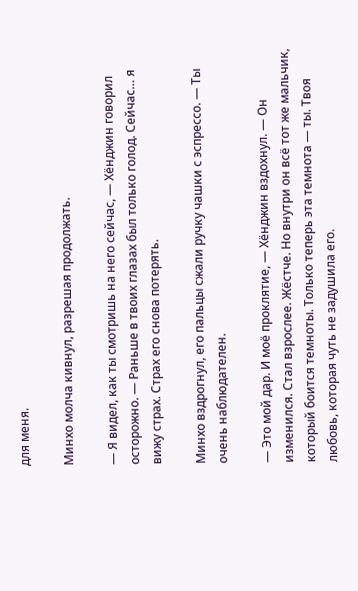для меня.

Минхо молча кивнул, разрешая продолжать.

— Я видел, как ты смотришь на него сейчас, — Хёнджин говорил осторожно. — Раньше в твоих глазах был только голод. Сейчас… я вижу страх. Страх его снова потерять.

Минхо вздрогнул, его пальцы сжали ручку чашки с эспрессо. — Ты очень наблюдателен.

— Это мой дар. И моё проклятие, — Хёнджин вздохнул. — Он изменился. Стал взрослее. Жёстче. Но внутри он всё тот же мальчик, который боится темноты. Только теперь эта темнота — ты. Твоя любовь, которая чуть не задушила его.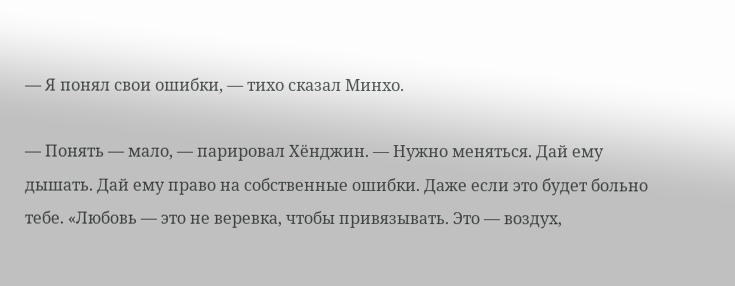— Я понял свои ошибки, — тихо сказал Минхо.

— Понять — мало, — парировал Хёнджин. — Нужно меняться. Дай ему дышать. Дай ему право на собственные ошибки. Даже если это будет больно тебе. «Любовь — это не веревка, чтобы привязывать. Это — воздух,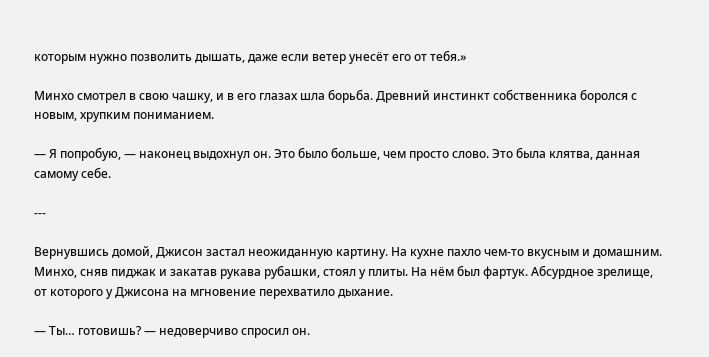которым нужно позволить дышать, даже если ветер унесёт его от тебя.»

Минхо смотрел в свою чашку, и в его глазах шла борьба. Древний инстинкт собственника боролся с новым, хрупким пониманием.

— Я попробую, — наконец выдохнул он. Это было больше, чем просто слово. Это была клятва, данная самому себе.

---

Вернувшись домой, Джисон застал неожиданную картину. На кухне пахло чем-то вкусным и домашним. Минхо, сняв пиджак и закатав рукава рубашки, стоял у плиты. На нём был фартук. Абсурдное зрелище, от которого у Джисона на мгновение перехватило дыхание.

— Ты… готовишь? — недоверчиво спросил он.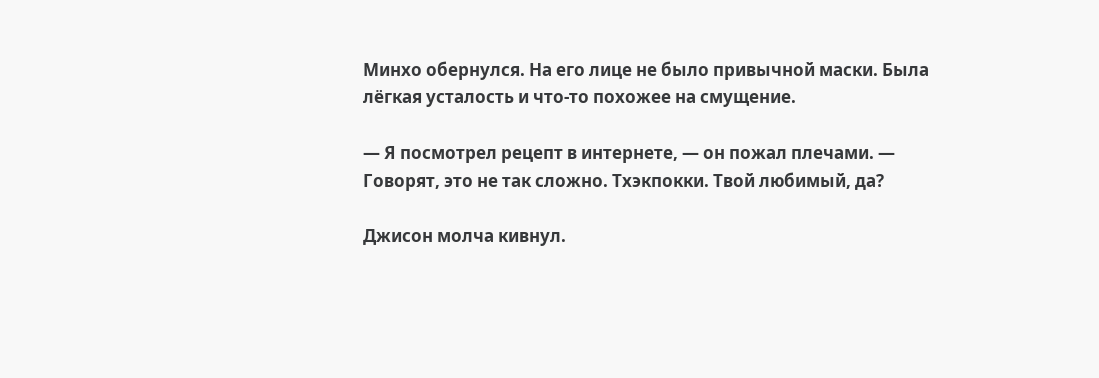Минхо обернулся. На его лице не было привычной маски. Была лёгкая усталость и что-то похожее на смущение.

— Я посмотрел рецепт в интернете, — он пожал плечами. — Говорят, это не так сложно. Тхэкпокки. Твой любимый, да?

Джисон молча кивнул.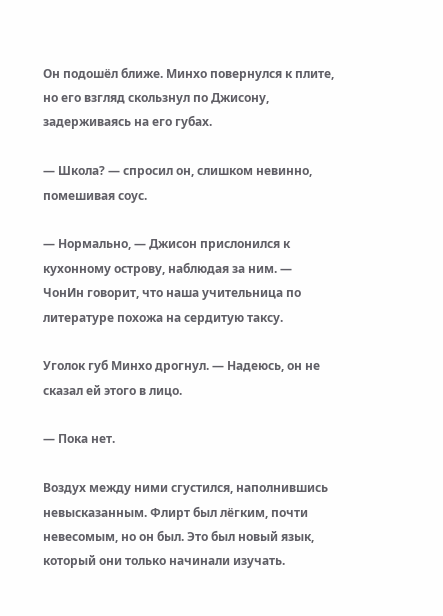Он подошёл ближе. Минхо повернулся к плите, но его взгляд скользнул по Джисону, задерживаясь на его губах.

— Школа? — спросил он, слишком невинно, помешивая соус.

— Нормально, — Джисон прислонился к кухонному острову, наблюдая за ним. — ЧонИн говорит, что наша учительница по литературе похожа на сердитую таксу.

Уголок губ Минхо дрогнул. — Надеюсь, он не сказал ей этого в лицо.

— Пока нет.

Воздух между ними сгустился, наполнившись невысказанным. Флирт был лёгким, почти невесомым, но он был. Это был новый язык, который они только начинали изучать.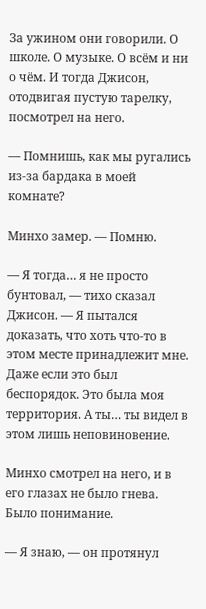За ужином они говорили. О школе. О музыке. О всём и ни о чём. И тогда Джисон, отодвигая пустую тарелку, посмотрел на него.

— Помнишь, как мы ругались из-за бардака в моей комнате?

Минхо замер. — Помню.

— Я тогда… я не просто бунтовал, — тихо сказал Джисон. — Я пытался доказать, что хоть что-то в этом месте принадлежит мне. Даже если это был беспорядок. Это была моя территория. А ты… ты видел в этом лишь неповиновение.

Минхо смотрел на него, и в его глазах не было гнева. Было понимание.

— Я знаю, — он протянул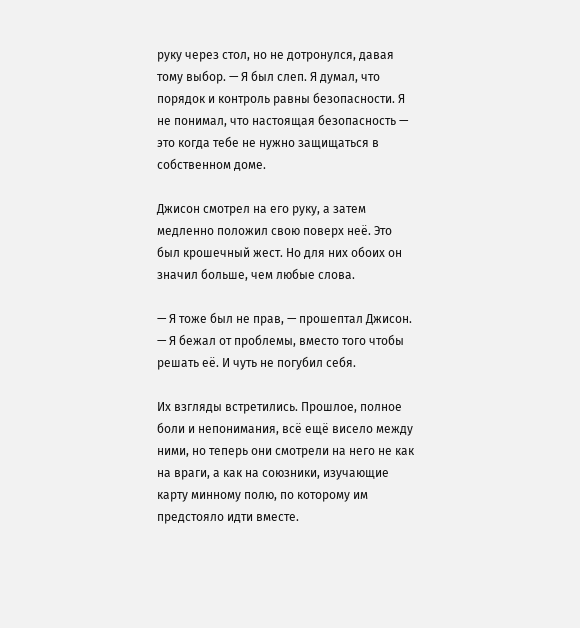руку через стол, но не дотронулся, давая тому выбор. — Я был слеп. Я думал, что порядок и контроль равны безопасности. Я не понимал, что настоящая безопасность — это когда тебе не нужно защищаться в собственном доме.

Джисон смотрел на его руку, а затем медленно положил свою поверх неё. Это был крошечный жест. Но для них обоих он значил больше, чем любые слова.

— Я тоже был не прав, — прошептал Джисон. — Я бежал от проблемы, вместо того чтобы решать её. И чуть не погубил себя.

Их взгляды встретились. Прошлое, полное боли и непонимания, всё ещё висело между ними, но теперь они смотрели на него не как на враги, а как на союзники, изучающие карту минному полю, по которому им предстояло идти вместе.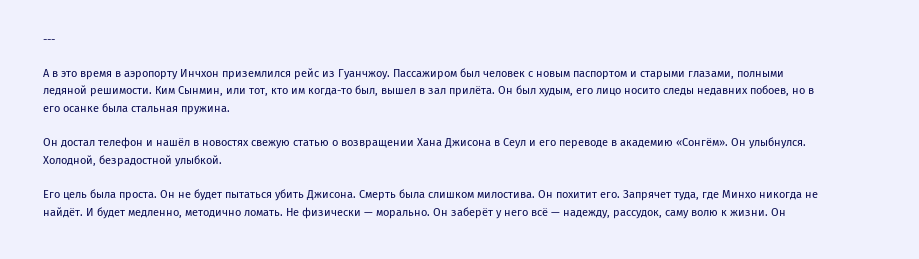---

А в это время в аэропорту Инчхон приземлился рейс из Гуанчжоу. Пассажиром был человек с новым паспортом и старыми глазами, полными ледяной решимости. Ким Сынмин, или тот, кто им когда-то был, вышел в зал прилёта. Он был худым, его лицо носитo следы недавних побоев, но в его осанке была стальная пружина.

Он достал телефон и нашёл в новостях свежую статью о возвращении Хана Джисона в Сеул и его переводе в академию «Сонгём». Он улыбнулся. Холодной, безрадостной улыбкой.

Его цель была проста. Он не будет пытаться убить Джисона. Смерть была слишком милостива. Он похитит его. Запрячет туда, где Минхо никогда не найдёт. И будет медленно, методично ломать. Не физически — морально. Он заберёт у него всё — надежду, рассудок, саму волю к жизни. Он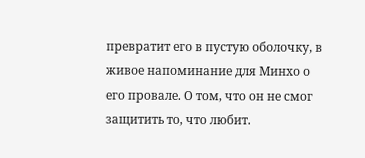превратит его в пустую оболочку, в живое напоминание для Минхо о его провале. О том, что он не смог защитить то, что любит.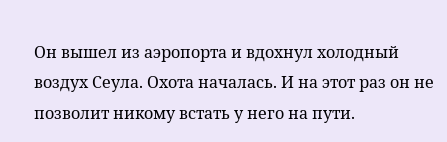Он вышел из аэропорта и вдохнул холодный воздух Сеула. Охота началась. И на этот раз он не позволит никому встать у него на пути.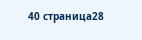40 страница28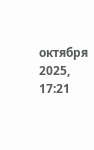октября 2025, 17:21